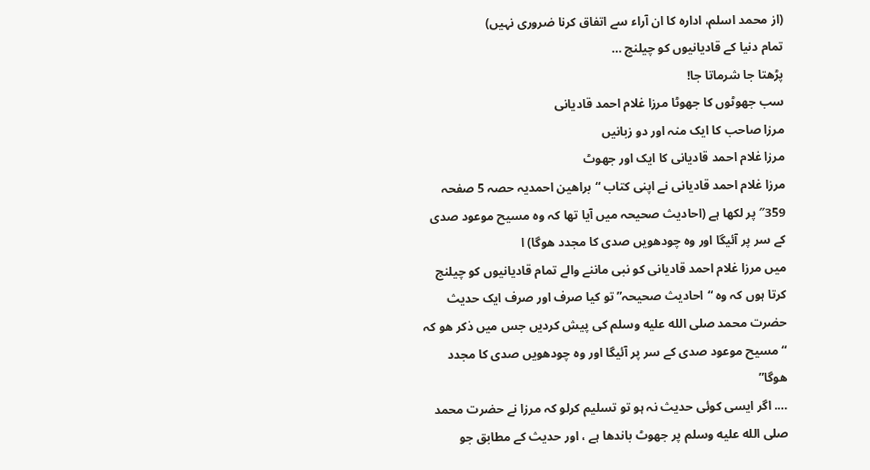(از محمد اسلم، ادارہ کا ان آراء سے اتفاق کرنا ضروری نہیں)
تمام دنيا كے قاديانيوں كو چيلنج …
پڑھتا جا شرماتا جا!
سب جھوٹوں کا جھوٹا مرزا غلام احمد قادیانی
مرزا صاحب كا ایک منہ اور دو زبانيں
مرزا غلام احمد قاديانى كا ایک اور جهوٹ
مرزا غلام احمد قاديانى نے اپنى كتاب “براهين احمدیہ حصہ 5 صفحہ 359″ پر لكها ہے (احاديث صحيحہ ميں آيا تها كہ وه مسيح موعود صدى كے سر پر آئيگا اور وه چودهویں صدى كا مجدد هوگا) ا
میں مرزا غلام احمد قادیانى كو نبى ماننے والے تمام قاديانيوں كو چيلنج كرتا ہوں كہ وه “احادیث صحيحہ” تو كیا صرف اور صرف ایک حدیث حضرت محمد صلى الله عليه وسلم كى پيش كرديں جس میں ذكر هو كہ “مسيح موعود صدى كے سر پر آئيگا اور وه چودهویں صدى كا مجدد هوگا”
…. اگر ایسی كوئى حدیث نہ ہو تو تسليم كرلو كہ مرزا نے حضرت محمد صلى الله عليه وسلم پر جهوٹ باندها ہے ، اور حديث كے مطابق جو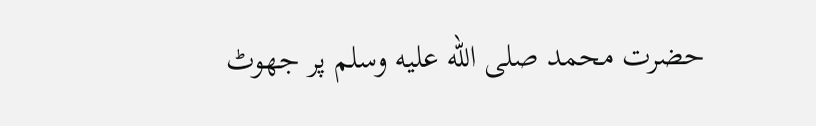حضرت محمد صلى الله عليه وسلم پر جهوٹ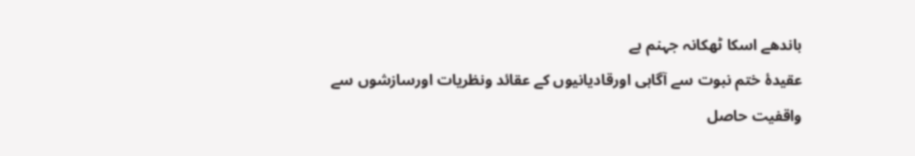باندهے اسكا ٹهكانہ جہنم ہے
عقیدۂ ختم نبوت سے آگاہی اورقادیانیوں کے عقائد ونظریات اورسازشوں سے واقفیت حاصل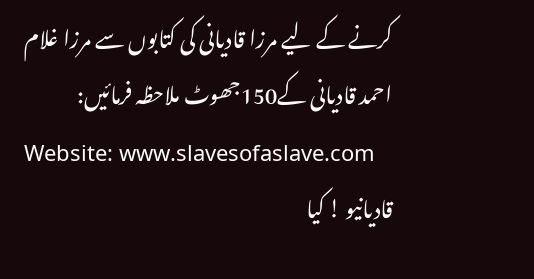کرنے کے لیے مرزا قادیانی کی کتابوں سے مرزا غلام احمد قاديانى کے150جھوٹ ملاحظہ فرمائيں:
Website: www.slavesofaslave.com
قادیانیو ! کيا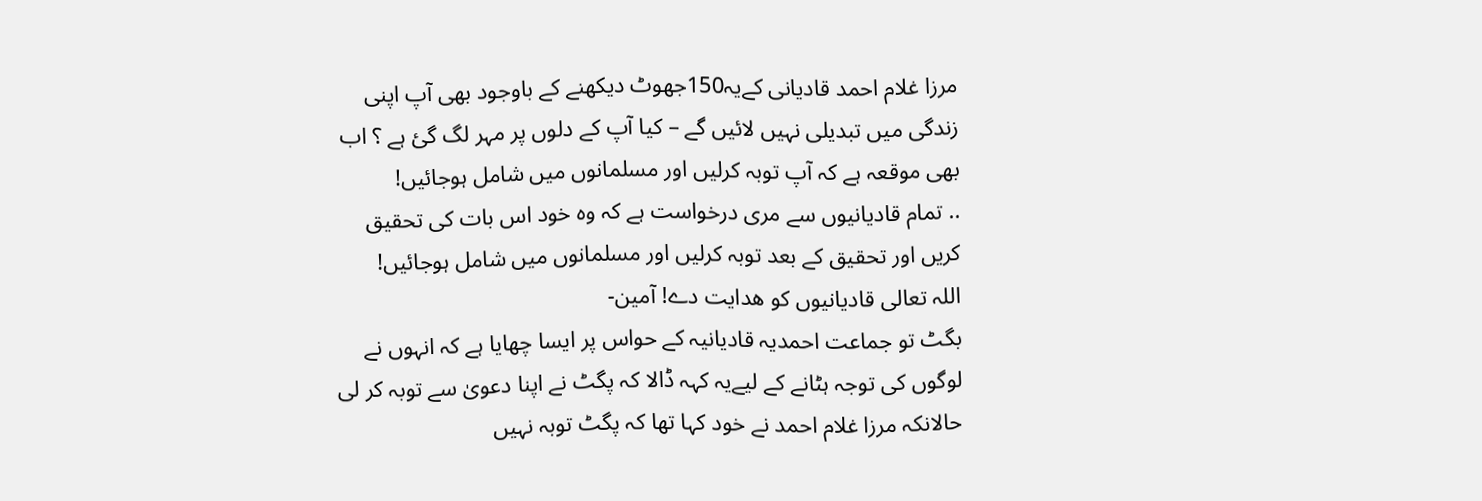مرزا غلام احمد قاديانى کےيہ150جھوٹ ديکھنے کے باوجود بھی آپ اپنى زندگى میں تبدیلی نہيں لائيں گے – کیا آپ کے دلوں پر مہر لگ گئ ہے ؟ اب بھی موقعہ ہے کہ آپ توبہ کرلیں اور مسلمانوں میں شامل ہوجائیں!
.. تمام قاديانيوں سے مری درخواست ہے كہ وه خود اس بات كى تحقيق كریں اور تحقيق كے بعد توبہ کرلیں اور مسلمانوں میں شامل ہوجائیں!
اللہ تعالی قادیانیوں کو ھدایت دے! آمین-
بگٹ تو جماعت احمدیہ قادیانیہ کے حواس پر ایسا چھایا ہے کہ انہوں نے لوگوں کی توجہ ہٹانے کے لیےیہ کہہ ڈالا کہ پگٹ نے اپنا دعویٰ سے توبہ کر لی حالانکہ مرزا غلام احمد نے خود کہا تھا کہ پگٹ توبہ نہیں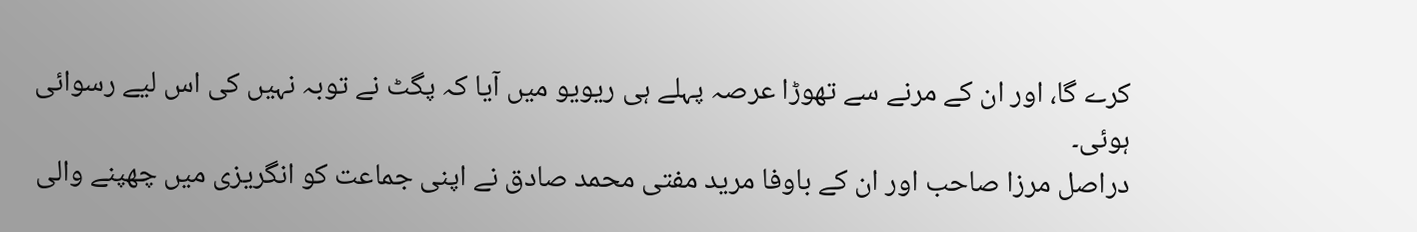کرے گا، اور ان کے مرنے سے تھوڑا عرصہ پہلے ہی ریویو میں آیا کہ پگٹ نے توبہ نہیں کی اس لیے رسوائی ہوئی۔
دراصل مرزا صاحب اور ان کے باوفا مرید مفتی محمد صادق نے اپنی جماعت کو انگریزی میں چھپنے والی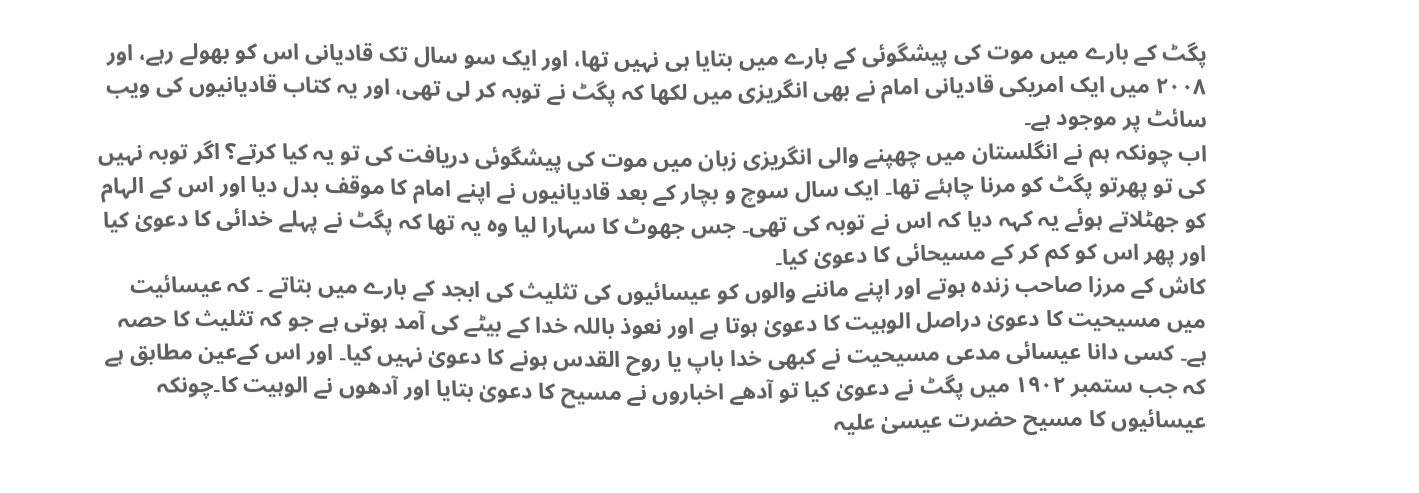پگٹ کے بارے میں موت کی پیشگوئی کے بارے میں بتایا ہی نہیں تھا، اور ایک سو سال تک قادیانی اس کو بھولے رہے، اور ۲۰۰۸ میں ایک امریکی قادیانی امام نے بھی انگریزی میں لکھا کہ پگٹ نے توبہ کر لی تھی، اور یہ کتاب قادیانیوں کی ویب سائٹ پر موجود ہے۔
اب چونکہ ہم نے انگلستان میں چھپنے والی انگریزی زبان میں موت کی پیشگوئی دریافت کی تو یہ کیا کرتے؟ اگر توبہ نہیں کی تو پھرتو پگٹ کو مرنا چاہئے تھا۔ ایک سال سوچ و بچار کے بعد قادیانیوں نے اپنے امام کا موقف بدل دیا اور اس کے الہام کو جھٹلاتے ہوئے یہ کہہ دیا کہ اس نے توبہ کی تھی۔ جس جھوٹ کا سہارا لیا وہ یہ تھا کہ پگٹ نے پہلے خدائی کا دعویٰ کیا اور پھر اس کو کم کر کے مسیحائی کا دعویٰ کیا۔
کاش کے مرزا صاحب زندہ ہوتے اور اپنے ماننے والوں کو عیسائیوں کی تثلیث کی ابجد کے بارے میں بتاتے ۔ کہ عیسائیت میں مسیحیت کا دعویٰ دراصل الوہیت کا دعویٰ ہوتا ہے اور نعوذ باللہ خدا کے بیٹے کی آمد ہوتی ہے جو کہ تثلیث کا حصہ ہے۔ کسی دانا عیسائی مدعی مسیحیت نے کبھی خدا باپ یا روح القدس ہونے کا دعویٰ نہیں کیا۔ اور اس کےعین مطابق ہے کہ جب ستمبر ۱۹۰۲ میں پگٹ نے دعویٰ کیا تو آدھے اخباروں نے مسیح کا دعویٰ بتایا اور آدھوں نے الوہیت کا۔چونکہ عیسائیوں کا مسیح حضرت عیسیٰ علیہ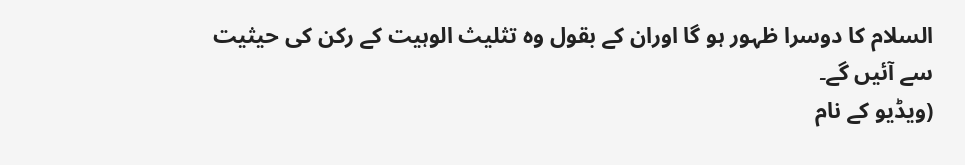السلام کا دوسرا ظہور ہو گا اوران کے بقول وہ تثلیث الوہیت کے رکن کی حیثیت سے آئیں گے۔
(ویڈیو کے نام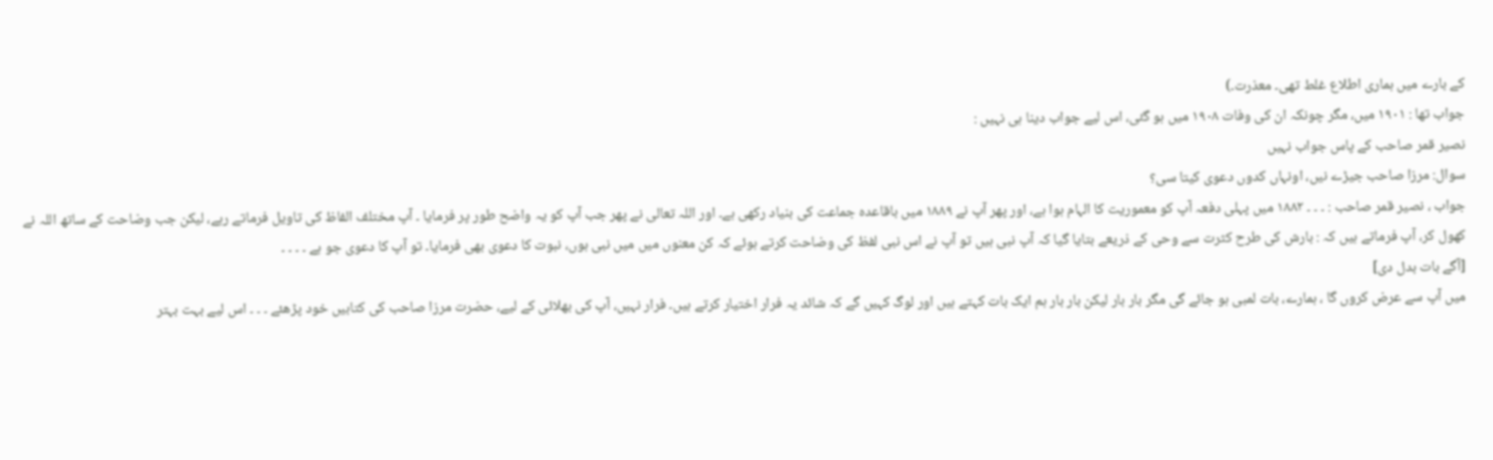کے بارے میں ہماری اطلاع غلط تھی۔ معذرت۔)
جواب تھا : ۱۹۰۱ میں، مگر چونکہ ان کی وفات ۱۹۰۸ میں ہو گئی، اس لیے جواب دینا ہی نہیں :
نصیر قمر صاحب کے پاس جواب نہیں
سوال: مرزا صاحب جیڑے نیں، اونہاں کدوں دعوی کیتا سی؟
جواب ، نصیر قمر صاحب : ۔ ۔ ۔ ۱۸۸۲ میں پہلی دفعہ آپ کو معموریت کا الہام ہوا ہے، اور پھر آپ نے ۱۸۸۹ میں باقاعدہ جماعت کی بنیاد رکھی ہے۔ اور اللہ تعالی نے پھر جب آپ کو یہ واضح طور پر فرمایا ۔ آپ مختلف الفاظ کی تاویل فرماتے رہے، لیکن جب وضاحت کے ساتھ اللہ نے کھول کر، آپ فرماتے ہیں کہ : بارش کی طرح کثرت سے وحی کے ذریعے بتایا گیا کہ آپ نبی ہیں تو آپ نے اس نبی لفظ کی وضاحت کرتے ہوئے کہ کن معنوں میں میں نبی ہوں، نبوت کا دعوی بھی فرمایا۔ تو آپ کا دعوی جو ہے ۔ ۔ ۔ ۔
[آگے بات بدل دی]
میں آپ سے عرض کروں گا ، ہمارے، بات لمبی ہو جائے گی مگر بار بار لیکن بار بار ہم ایک بات کہتے ہیں اور لوگ کہیں گے کہ شائد یہ فرار اختیار کرتے ہیں۔ فرار نہیں، آپ کی بھلائی کے لیے، حضرت مرزا صاحب کی کتابیں خود پڑھئے ۔ ۔ ۔ اس لیے بہت بہتر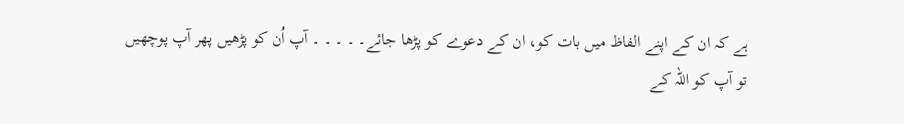ہے کہ ان کے اپنے الفاظ میں بات کو، ان کے دعوے کو پڑھا جائے۔ ۔ ۔ ۔ ۔ آپ اُن کو پڑھیں پھر آپ پوچھیں تو آپ کو اللہ کے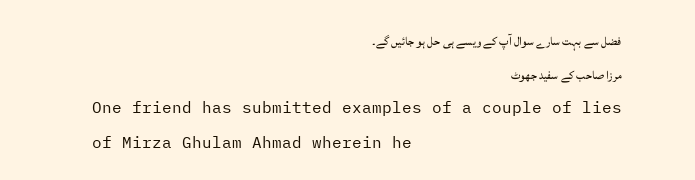فضل سے بہت سارے سوال آپ کے ویسے ہی حل ہو جائیں گے۔
مرزا صاحب کے سفید جھوٹ
One friend has submitted examples of a couple of lies of Mirza Ghulam Ahmad wherein he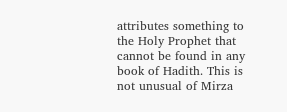attributes something to the Holy Prophet that cannot be found in any book of Hadith. This is not unusual of Mirza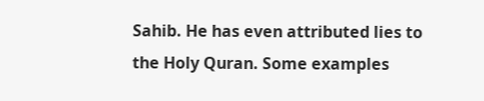Sahib. He has even attributed lies to the Holy Quran. Some examples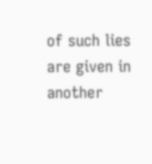of such lies are given in another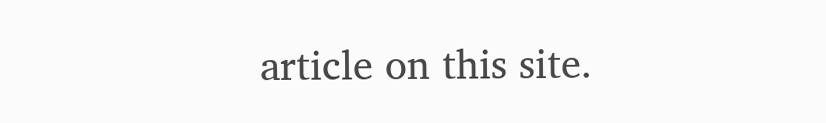article on this site.